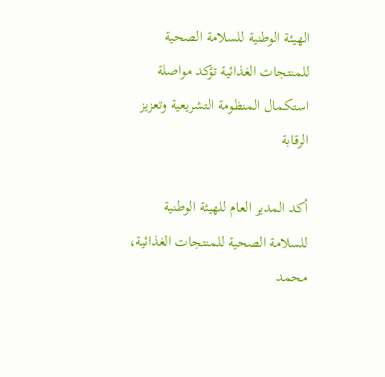الهيئة الوطنية للسلامة الصحية للمنتجات الغذائية تؤكد مواصلة استكمال المنظومة التشريعية وتعزيز الرقابة

أكد المدير العام للهيئة الوطنية للسلامة الصحية للمنتجات الغذائية، محمد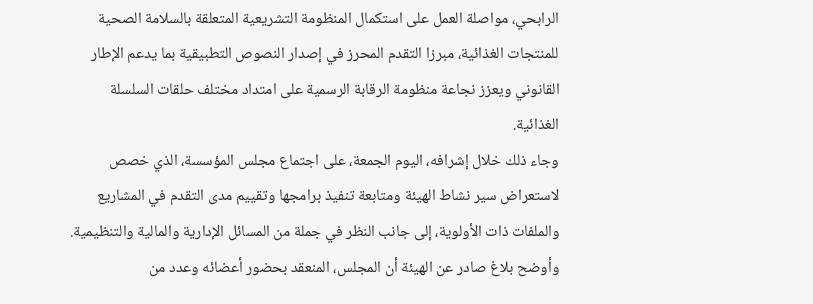الرابحي، مواصلة العمل على استكمال المنظومة التشريعية المتعلقة بالسلامة الصحية للمنتجات الغذائية، مبرزا التقدم المحرز في إصدار النصوص التطبيقية بما يدعم الإطار القانوني ويعزز نجاعة منظومة الرقابة الرسمية على امتداد مختلف حلقات السلسلة الغذائية.
وجاء ذلك خلال إشرافه، اليوم الجمعة، على اجتماع مجلس المؤسسة، الذي خصص لاستعراض سير نشاط الهيئة ومتابعة تنفيذ برامجها وتقييم مدى التقدم في المشاريع والملفات ذات الأولوية، إلى جانب النظر في جملة من المسائل الإدارية والمالية والتنظيمية.
وأوضح بلاغ صادر عن الهيئة أن المجلس، المنعقد بحضور أعضائه وعدد من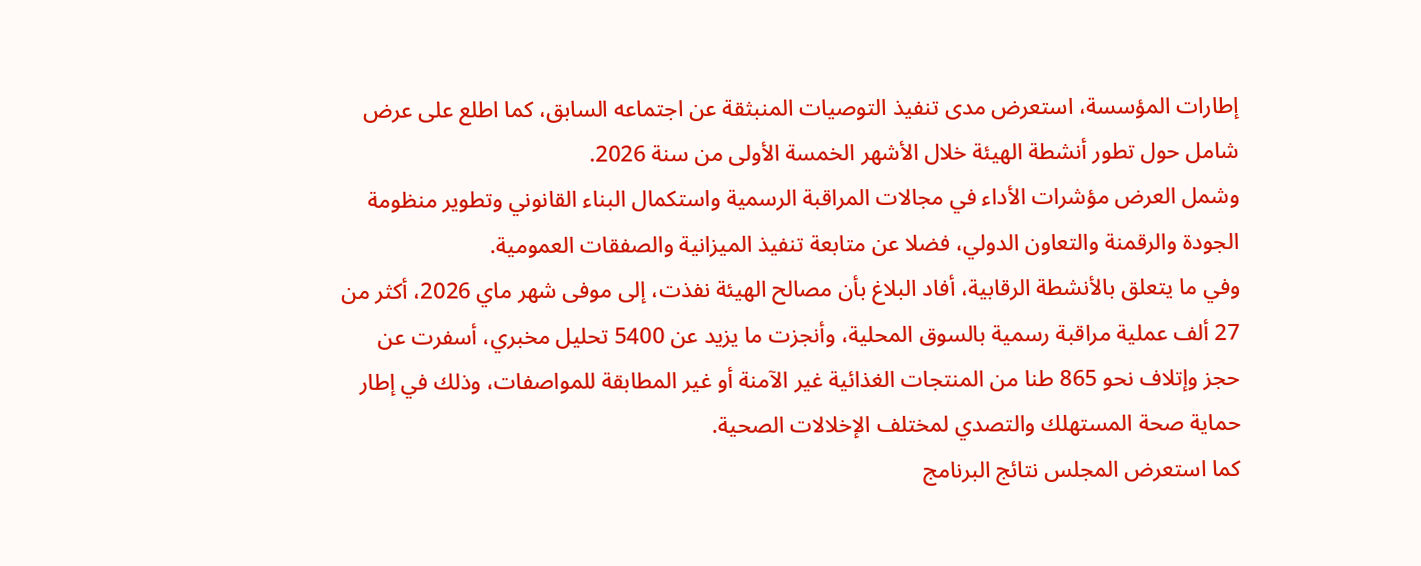إطارات المؤسسة، استعرض مدى تنفيذ التوصيات المنبثقة عن اجتماعه السابق، كما اطلع على عرض شامل حول تطور أنشطة الهيئة خلال الأشهر الخمسة الأولى من سنة 2026.
وشمل العرض مؤشرات الأداء في مجالات المراقبة الرسمية واستكمال البناء القانوني وتطوير منظومة الجودة والرقمنة والتعاون الدولي، فضلا عن متابعة تنفيذ الميزانية والصفقات العمومية.
وفي ما يتعلق بالأنشطة الرقابية، أفاد البلاغ بأن مصالح الهيئة نفذت، إلى موفى شهر ماي 2026، أكثر من 27 ألف عملية مراقبة رسمية بالسوق المحلية، وأنجزت ما يزيد عن 5400 تحليل مخبري، أسفرت عن حجز وإتلاف نحو 865 طنا من المنتجات الغذائية غير الآمنة أو غير المطابقة للمواصفات، وذلك في إطار حماية صحة المستهلك والتصدي لمختلف الإخلالات الصحية.
كما استعرض المجلس نتائج البرنامج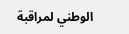الوطني لمراقبة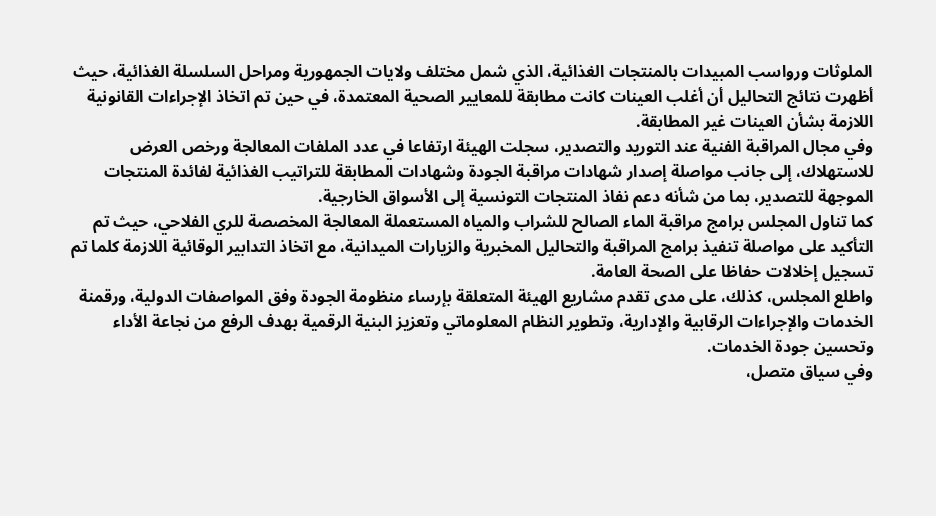الملوثات ورواسب المبيدات بالمنتجات الغذائية، الذي شمل مختلف ولايات الجمهورية ومراحل السلسلة الغذائية، حيث أظهرت نتائج التحاليل أن أغلب العينات كانت مطابقة للمعايير الصحية المعتمدة، في حين تم اتخاذ الإجراءات القانونية اللازمة بشأن العينات غير المطابقة.
وفي مجال المراقبة الفنية عند التوريد والتصدير، سجلت الهيئة ارتفاعا في عدد الملفات المعالجة ورخص العرض للاستهلاك، إلى جانب مواصلة إصدار شهادات مراقبة الجودة وشهادات المطابقة للتراتيب الغذائية لفائدة المنتجات الموجهة للتصدير، بما من شأنه دعم نفاذ المنتجات التونسية إلى الأسواق الخارجية.
كما تناول المجلس برامج مراقبة الماء الصالح للشراب والمياه المستعملة المعالجة المخصصة للري الفلاحي، حيث تم التأكيد على مواصلة تنفيذ برامج المراقبة والتحاليل المخبرية والزيارات الميدانية، مع اتخاذ التدابير الوقائية اللازمة كلما تم تسجيل إخلالات حفاظا على الصحة العامة.
واطلع المجلس، كذلك، على مدى تقدم مشاريع الهيئة المتعلقة بإرساء منظومة الجودة وفق المواصفات الدولية، ورقمنة الخدمات والإجراءات الرقابية والإدارية، وتطوير النظام المعلوماتي وتعزيز البنية الرقمية بهدف الرفع من نجاعة الأداء وتحسين جودة الخدمات.
وفي سياق متصل،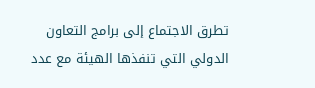تطرق الاجتماع إلى برامج التعاون الدولي التي تنفذها الهيئة مع عدد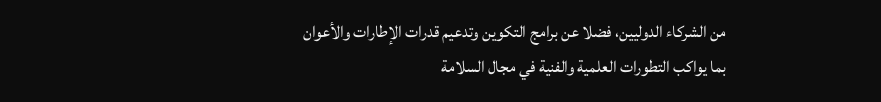من الشركاء الدوليين، فضلا عن برامج التكوين وتدعيم قدرات الإطارات والأعوان بما يواكب التطورات العلمية والفنية في مجال السلامة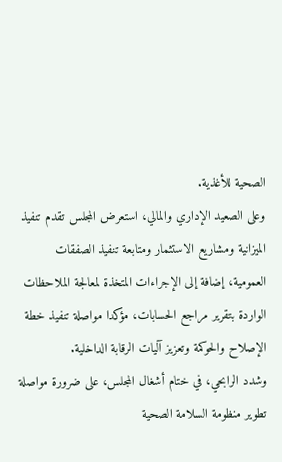الصحية للأغذية.
وعلى الصعيد الإداري والمالي، استعرض المجلس تقدم تنفيذ الميزانية ومشاريع الاستثمار ومتابعة تنفيذ الصفقات العمومية، إضافة إلى الإجراءات المتخذة لمعالجة الملاحظات الواردة بتقرير مراجع الحسابات، مؤكدا مواصلة تنفيذ خطة الإصلاح والحوكمة وتعزيز آليات الرقابة الداخلية.
وشدد الرابحي، في ختام أشغال المجلس، على ضرورة مواصلة تطوير منظومة السلامة الصحية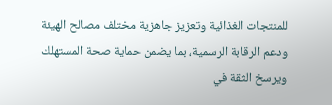للمنتجات الغذائية وتعزيز جاهزية مختلف مصالح الهيئة ودعم الرقابة الرسمية، بما يضمن حماية صحة المستهلك ويرسخ الثقة في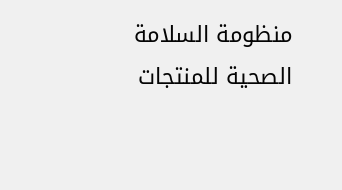منظومة السلامة الصحية للمنتجات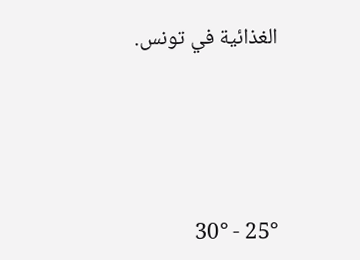الغذائية في تونس.




25° - 30°